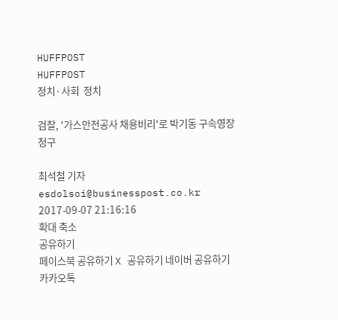HUFFPOST
HUFFPOST
정치·사회  정치

검찰, '가스안전공사 채용비리'로 박기동 구속영장 청구

최석철 기자 esdolsoi@businesspost.co.kr 2017-09-07 21:16:16
확대 축소
공유하기
페이스북 공유하기 X 공유하기 네이버 공유하기 카카오톡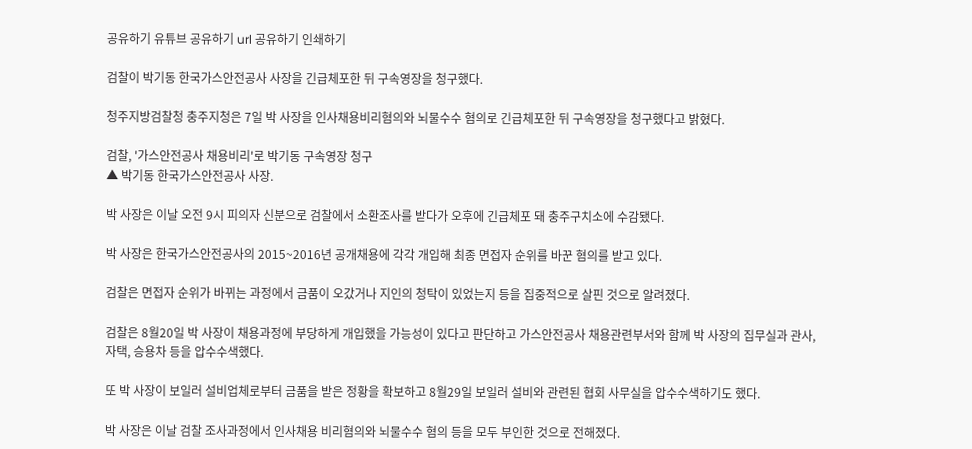공유하기 유튜브 공유하기 url 공유하기 인쇄하기

검찰이 박기동 한국가스안전공사 사장을 긴급체포한 뒤 구속영장을 청구했다.

청주지방검찰청 충주지청은 7일 박 사장을 인사채용비리혐의와 뇌물수수 혐의로 긴급체포한 뒤 구속영장을 청구했다고 밝혔다.

검찰, '가스안전공사 채용비리'로 박기동 구속영장 청구
▲ 박기동 한국가스안전공사 사장.

박 사장은 이날 오전 9시 피의자 신분으로 검찰에서 소환조사를 받다가 오후에 긴급체포 돼 충주구치소에 수감됐다.

박 사장은 한국가스안전공사의 2015~2016년 공개채용에 각각 개입해 최종 면접자 순위를 바꾼 혐의를 받고 있다.

검찰은 면접자 순위가 바뀌는 과정에서 금품이 오갔거나 지인의 청탁이 있었는지 등을 집중적으로 살핀 것으로 알려졌다.

검찰은 8월20일 박 사장이 채용과정에 부당하게 개입했을 가능성이 있다고 판단하고 가스안전공사 채용관련부서와 함께 박 사장의 집무실과 관사, 자택, 승용차 등을 압수수색했다.

또 박 사장이 보일러 설비업체로부터 금품을 받은 정황을 확보하고 8월29일 보일러 설비와 관련된 협회 사무실을 압수수색하기도 했다.

박 사장은 이날 검찰 조사과정에서 인사채용 비리혐의와 뇌물수수 혐의 등을 모두 부인한 것으로 전해졌다.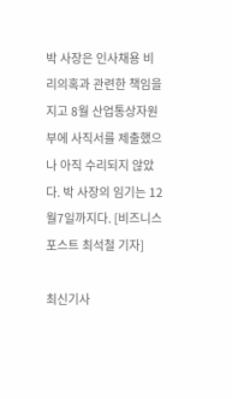박 사장은 인사채용 비리의혹과 관련한 책임을 지고 8월 산업통상자원부에 사직서를 제출했으나 아직 수리되지 않았다. 박 사장의 임기는 12월7일까지다. [비즈니스포스트 최석철 기자]

최신기사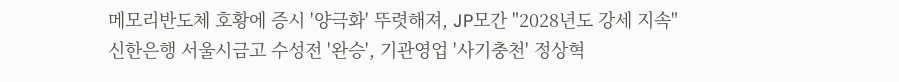메모리반도체 호황에 증시 '양극화' 뚜렷해져, JP모간 "2028년도 강세 지속"
신한은행 서울시금고 수성전 '완승', 기관영업 '사기충천' 정상혁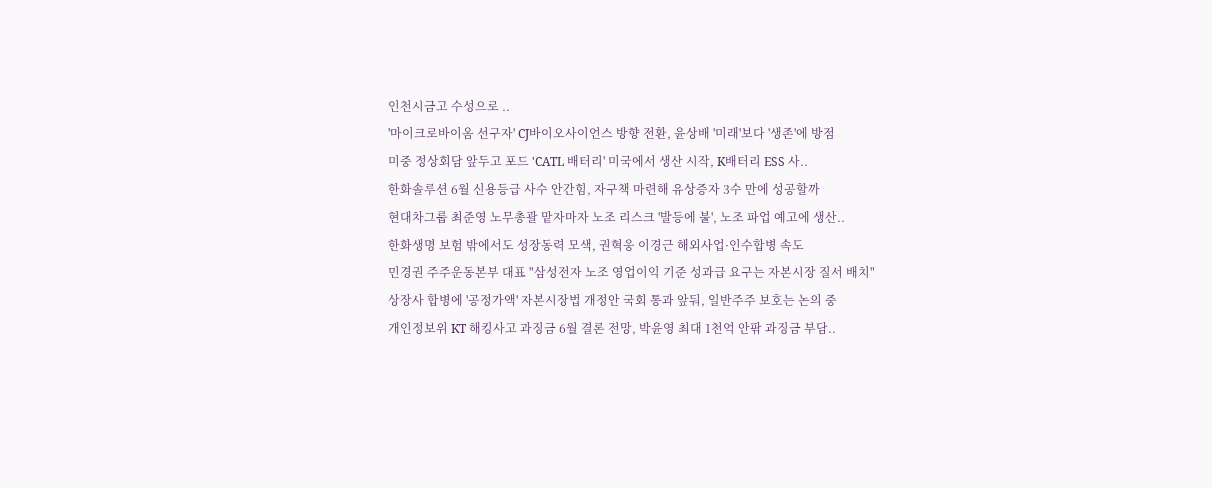인천시금고 수성으로 ..
'마이크로바이옴 선구자' CJ바이오사이언스 방향 전환, 윤상배 '미래'보다 '생존'에 방점
미중 정상회담 앞두고 포드 'CATL 배터리' 미국에서 생산 시작, K배터리 ESS 사..
한화솔루션 6월 신용등급 사수 안간힘, 자구책 마련해 유상증자 3수 만에 성공할까
현대차그룹 최준영 노무총괄 맡자마자 노조 리스크 '발등에 불', 노조 파업 예고에 생산..
한화생명 보험 밖에서도 성장동력 모색, 권혁웅 이경근 해외사업·인수합병 속도
민경권 주주운동본부 대표 "삼성전자 노조 영업이익 기준 성과급 요구는 자본시장 질서 배치"
상장사 합병에 '공정가액' 자본시장법 개정안 국회 통과 앞둬, 일반주주 보호는 논의 중
개인정보위 KT 해킹사고 과징금 6월 결론 전망, 박윤영 최대 1천억 안팎 과징금 부담..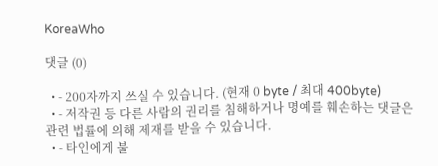KoreaWho

댓글 (0)

  • - 200자까지 쓰실 수 있습니다. (현재 0 byte / 최대 400byte)
  • - 저작권 등 다른 사람의 권리를 침해하거나 명예를 훼손하는 댓글은 관련 법률에 의해 제재를 받을 수 있습니다.
  • - 타인에게 불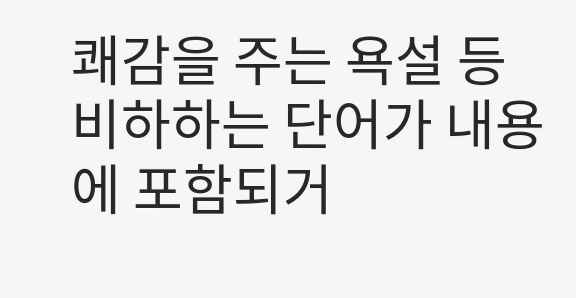쾌감을 주는 욕설 등 비하하는 단어가 내용에 포함되거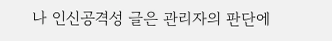나 인신공격성 글은 관리자의 판단에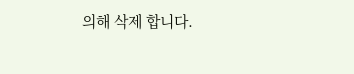의해 삭제 합니다.